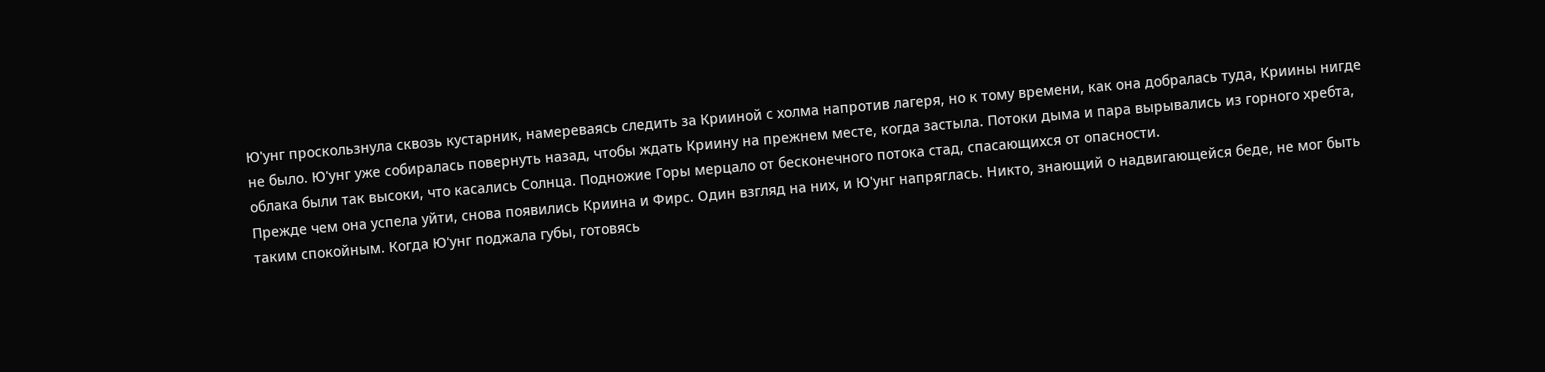Ю'унг проскользнула сквозь кустарник, намереваясь следить за Крииной с холма напротив лагеря, но к тому времени, как она добралась туда, Криины нигде не было. Ю'унг уже собиралась повернуть назад, чтобы ждать Криину на прежнем месте, когда застыла. Потоки дыма и пара вырывались из горного хребта, облака были так высоки, что касались Солнца. Подножие Горы мерцало от бесконечного потока стад, спасающихся от опасности.
Прежде чем она успела уйти, снова появились Криина и Фирс. Один взгляд на них, и Ю'унг напряглась. Никто, знающий о надвигающейся беде, не мог быть таким спокойным. Когда Ю'унг поджала губы, готовясь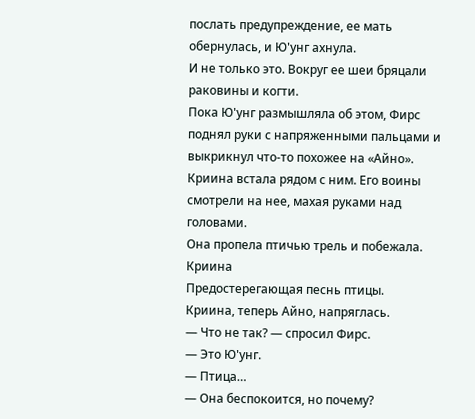послать предупреждение, ее мать обернулась, и Ю'унг ахнула.
И не только это. Вокруг ее шеи бряцали раковины и когти.
Пока Ю'унг размышляла об этом, Фирс поднял руки с напряженными пальцами и выкрикнул что-то похожее на «Айно». Криина встала рядом с ним. Его воины смотрели на нее, махая руками над головами.
Она пропела птичью трель и побежала.
Криина
Предостерегающая песнь птицы.
Криина, теперь Айно, напряглась.
— Что не так? — спросил Фирс.
— Это Ю'унг.
— Птица…
— Она беспокоится, но почему?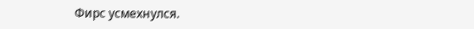Фирс усмехнулся.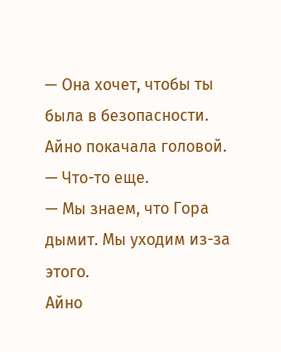— Она хочет, чтобы ты была в безопасности.
Айно покачала головой.
— Что-то еще.
— Мы знаем, что Гора дымит. Мы уходим из-за этого.
Айно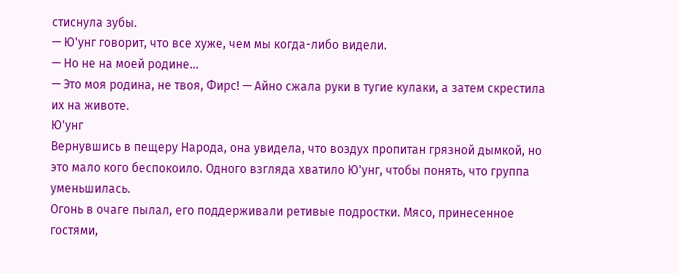стиснула зубы.
— Ю'унг говорит, что все хуже, чем мы когда-либо видели.
— Но не на моей родине…
— Это моя родина, не твоя, Фирс! — Айно сжала руки в тугие кулаки, а затем скрестила их на животе.
Ю'унг
Вернувшись в пещеру Народа, она увидела, что воздух пропитан грязной дымкой, но это мало кого беспокоило. Одного взгляда хватило Ю'унг, чтобы понять, что группа уменьшилась.
Огонь в очаге пылал, его поддерживали ретивые подростки. Мясо, принесенное гостями,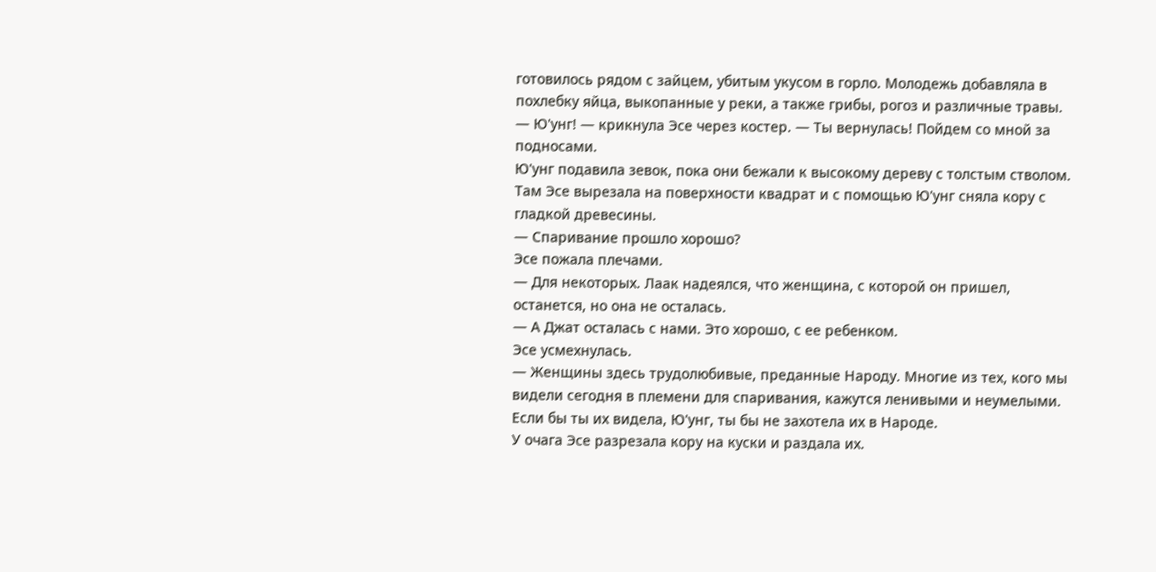готовилось рядом с зайцем, убитым укусом в горло. Молодежь добавляла в похлебку яйца, выкопанные у реки, а также грибы, рогоз и различные травы.
— Ю'унг! — крикнула Эсе через костер. — Ты вернулась! Пойдем со мной за подносами.
Ю'унг подавила зевок, пока они бежали к высокому дереву с толстым стволом. Там Эсе вырезала на поверхности квадрат и с помощью Ю'унг сняла кору с гладкой древесины.
— Спаривание прошло хорошо?
Эсе пожала плечами.
— Для некоторых. Лаак надеялся, что женщина, с которой он пришел, останется, но она не осталась.
— А Джат осталась с нами. Это хорошо, с ее ребенком.
Эсе усмехнулась.
— Женщины здесь трудолюбивые, преданные Народу. Многие из тех, кого мы видели сегодня в племени для спаривания, кажутся ленивыми и неумелыми. Если бы ты их видела, Ю'унг, ты бы не захотела их в Народе.
У очага Эсе разрезала кору на куски и раздала их.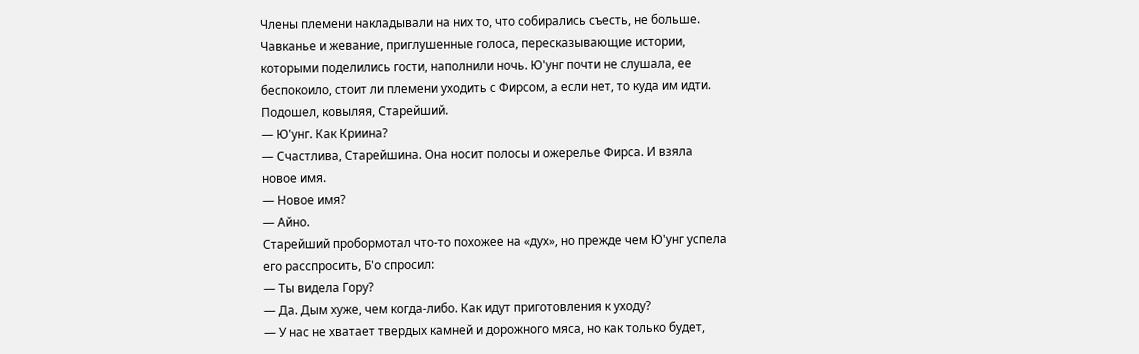Члены племени накладывали на них то, что собирались съесть, не больше. Чавканье и жевание, приглушенные голоса, пересказывающие истории, которыми поделились гости, наполнили ночь. Ю'унг почти не слушала, ее беспокоило, стоит ли племени уходить с Фирсом, а если нет, то куда им идти.
Подошел, ковыляя, Старейший.
— Ю'унг. Как Криина?
— Счастлива, Старейшина. Она носит полосы и ожерелье Фирса. И взяла новое имя.
— Новое имя?
— Айно.
Старейший пробормотал что-то похожее на «дух», но прежде чем Ю'унг успела его расспросить, Б'о спросил:
— Ты видела Гору?
— Да. Дым хуже, чем когда-либо. Как идут приготовления к уходу?
— У нас не хватает твердых камней и дорожного мяса, но как только будет,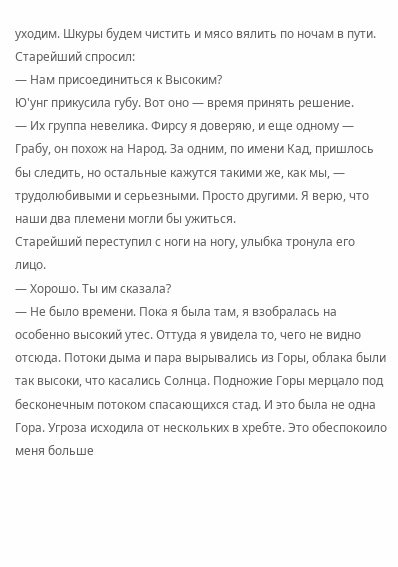уходим. Шкуры будем чистить и мясо вялить по ночам в пути.
Старейший спросил:
— Нам присоединиться к Высоким?
Ю'унг прикусила губу. Вот оно — время принять решение.
— Их группа невелика. Фирсу я доверяю, и еще одному — Грабу, он похож на Народ. За одним, по имени Кад, пришлось бы следить, но остальные кажутся такими же, как мы, — трудолюбивыми и серьезными. Просто другими. Я верю, что наши два племени могли бы ужиться.
Старейший переступил с ноги на ногу, улыбка тронула его лицо.
— Хорошо. Ты им сказала?
— Не было времени. Пока я была там, я взобралась на особенно высокий утес. Оттуда я увидела то, чего не видно отсюда. Потоки дыма и пара вырывались из Горы, облака были так высоки, что касались Солнца. Подножие Горы мерцало под бесконечным потоком спасающихся стад. И это была не одна Гора. Угроза исходила от нескольких в хребте. Это обеспокоило меня больше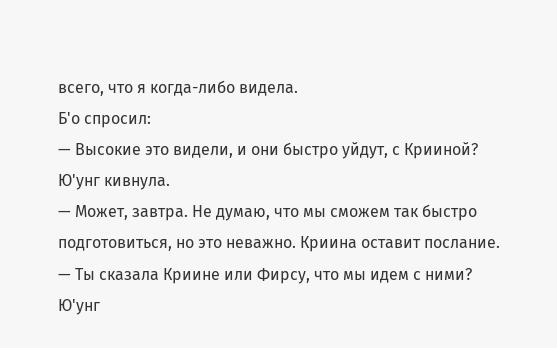всего, что я когда-либо видела.
Б'о спросил:
— Высокие это видели, и они быстро уйдут, с Крииной?
Ю'унг кивнула.
— Может, завтра. Не думаю, что мы сможем так быстро подготовиться, но это неважно. Криина оставит послание.
— Ты сказала Криине или Фирсу, что мы идем с ними?
Ю'унг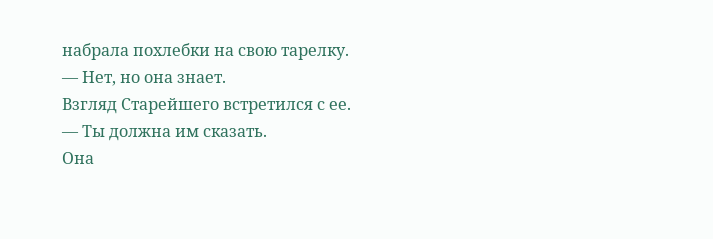набрала похлебки на свою тарелку.
— Нет, но она знает.
Взгляд Старейшего встретился с ее.
— Ты должна им сказать.
Она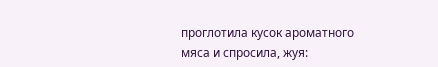проглотила кусок ароматного мяса и спросила, жуя: